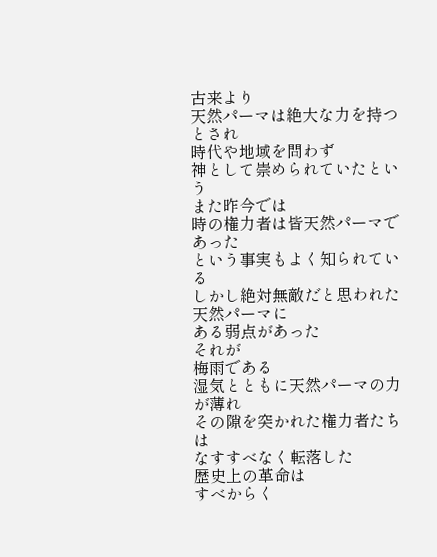古来より
天然パーマは絶大な力を持つとされ
時代や地域を問わず
神として崇められていたという
また昨今では
時の権力者は皆天然パーマであった
という事実もよく知られている
しかし絶対無敵だと思われた天然パーマに
ある弱点があった
それが
梅雨である
湿気とともに天然パーマの力が薄れ
その隙を突かれた権力者たちは
なすすべなく転落した
歴史上の革命は
すべからく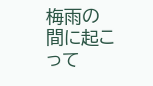梅雨の間に起こって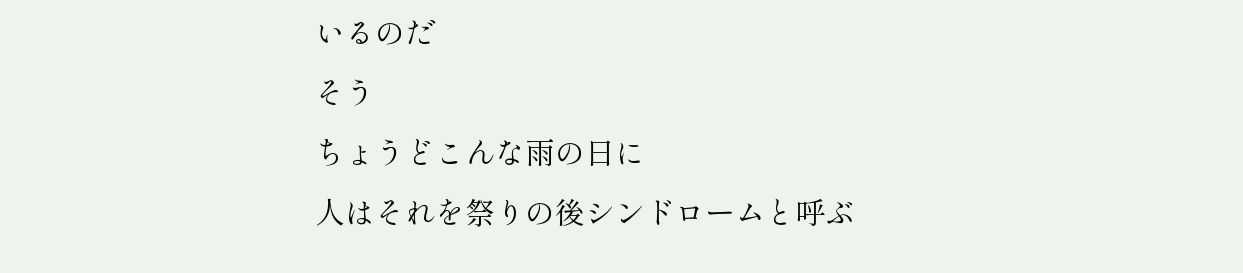いるのだ
そう
ちょうどこんな雨の日に
人はそれを祭りの後シンドロームと呼ぶ